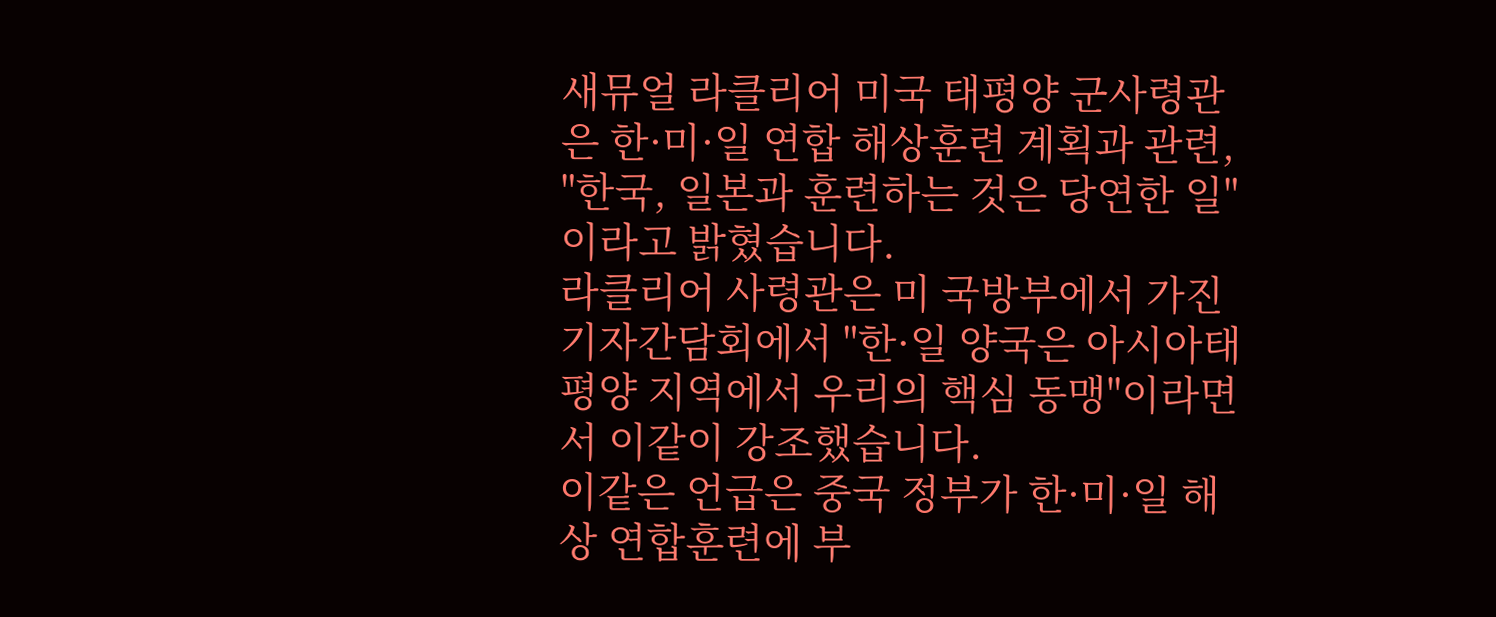새뮤얼 라클리어 미국 태평양 군사령관은 한·미·일 연합 해상훈련 계획과 관련, "한국, 일본과 훈련하는 것은 당연한 일"이라고 밝혔습니다.
라클리어 사령관은 미 국방부에서 가진 기자간담회에서 "한·일 양국은 아시아태평양 지역에서 우리의 핵심 동맹"이라면서 이같이 강조했습니다.
이같은 언급은 중국 정부가 한·미·일 해상 연합훈련에 부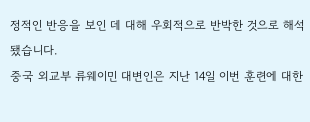정적인 반응을 보인 데 대해 우회적으로 반박한 것으로 해석됐습니다.
중국 외교부 류웨이민 대변인은 지난 14일 이번 훈련에 대한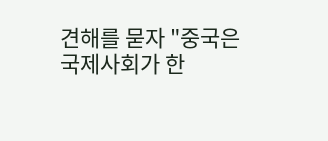견해를 묻자 "중국은 국제사회가 한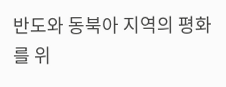반도와 동북아 지역의 평화를 위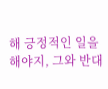해 긍정적인 일을 해야지, 그와 반대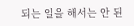되는 일을 해서는 안 된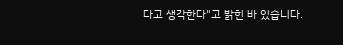다고 생각한다"고 밝힌 바 있습니다.